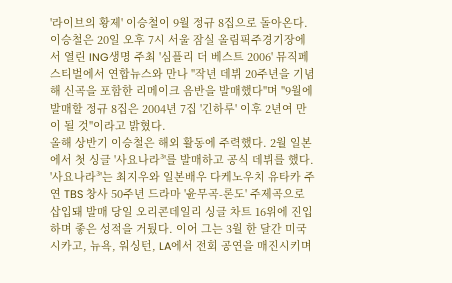'라이브의 황제' 이승철이 9월 정규 8집으로 돌아온다.
이승철은 20일 오후 7시 서울 잠실 올림픽주경기장에서 열린 ING생명 주최 '심플리 더 베스트 2006' 뮤직페스티벌에서 연합뉴스와 만나 "작년 데뷔 20주년을 기념해 신곡을 포함한 리메이크 음반을 발매했다"며 "9월에 발매할 정규 8집은 2004년 7집 '긴하루' 이후 2년여 만이 될 것"이라고 밝혔다.
올해 상반기 이승철은 해외 활동에 주력했다. 2월 일본에서 첫 싱글 '사요나라³'를 발매하고 공식 데뷔를 했다. '사요나라³'는 최지우와 일본배우 다케노우치 유타카 주연 TBS 창사 50주년 드라마 '윤무곡-론도' 주제곡으로 삽입돼 발매 당일 오리콘데일리 싱글 차트 16위에 진입하며 좋은 성적을 거뒀다. 이어 그는 3월 한 달간 미국 시카고, 뉴욕, 워싱턴, LA에서 전회 공연을 매진시키며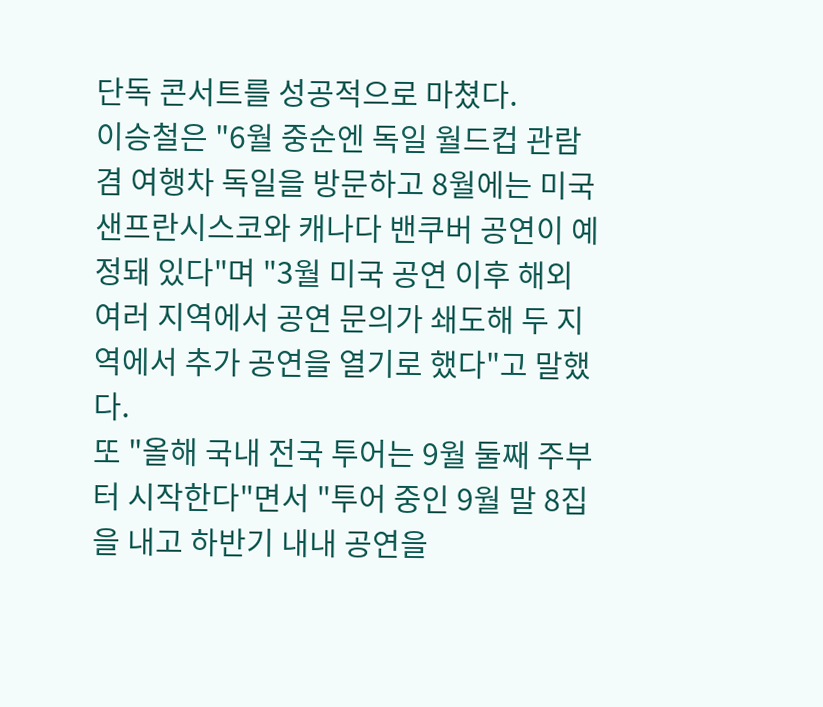단독 콘서트를 성공적으로 마쳤다.
이승철은 "6월 중순엔 독일 월드컵 관람 겸 여행차 독일을 방문하고 8월에는 미국 샌프란시스코와 캐나다 밴쿠버 공연이 예정돼 있다"며 "3월 미국 공연 이후 해외 여러 지역에서 공연 문의가 쇄도해 두 지역에서 추가 공연을 열기로 했다"고 말했다.
또 "올해 국내 전국 투어는 9월 둘째 주부터 시작한다"면서 "투어 중인 9월 말 8집을 내고 하반기 내내 공연을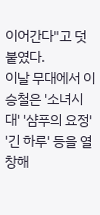이어간다"고 덧붙였다.
이날 무대에서 이승철은 '소녀시대' '샴푸의 요정' '긴 하루' 등을 열창해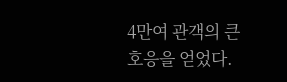4만여 관객의 큰 호응을 얻었다.